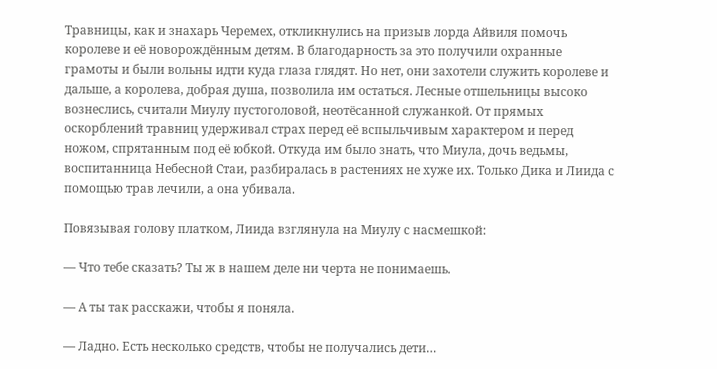Травницы, как и знахарь Черемех, откликнулись на призыв лорда Айвиля помочь королеве и её новорождённым детям. В благодарность за это получили охранные грамоты и были вольны идти куда глаза глядят. Но нет, они захотели служить королеве и дальше, а королева, добрая душа, позволила им остаться. Лесные отшельницы высоко вознеслись, считали Миулу пустоголовой, неотёсанной служанкой. От прямых оскорблений травниц удерживал страх перед её вспыльчивым характером и перед ножом, спрятанным под её юбкой. Откуда им было знать, что Миула, дочь ведьмы, воспитанница Небесной Стаи, разбиралась в растениях не хуже их. Только Дика и Лиида с помощью трав лечили, а она убивала.

Повязывая голову платком, Лиида взглянула на Миулу с насмешкой:

— Что тебе сказать? Ты ж в нашем деле ни черта не понимаешь.

— А ты так расскажи, чтобы я поняла.

— Ладно. Есть несколько средств, чтобы не получались дети…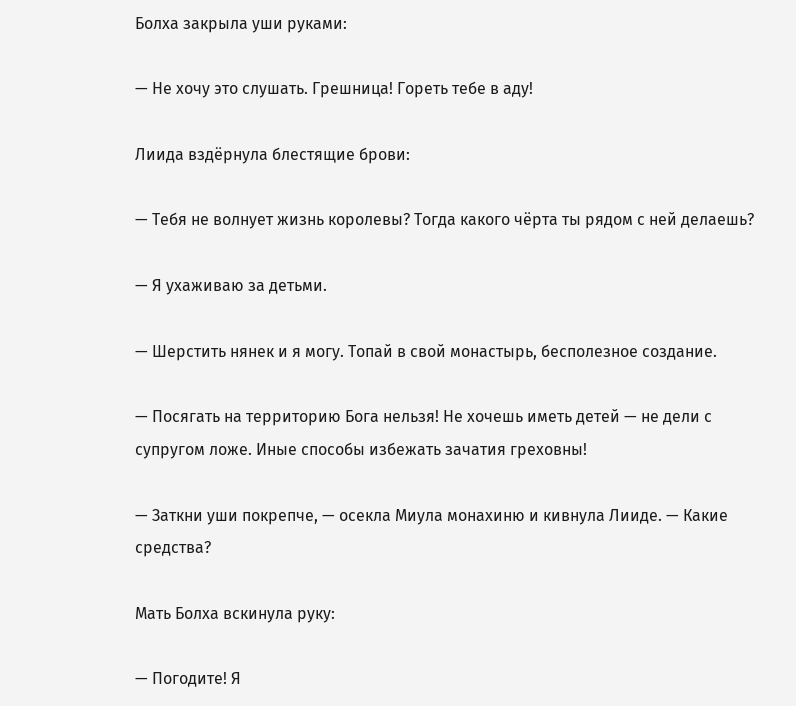Болха закрыла уши руками:

— Не хочу это слушать. Грешница! Гореть тебе в аду!

Лиида вздёрнула блестящие брови:

— Тебя не волнует жизнь королевы? Тогда какого чёрта ты рядом с ней делаешь?

— Я ухаживаю за детьми.

— Шерстить нянек и я могу. Топай в свой монастырь, бесполезное создание.

— Посягать на территорию Бога нельзя! Не хочешь иметь детей — не дели с супругом ложе. Иные способы избежать зачатия греховны!

— Заткни уши покрепче, — осекла Миула монахиню и кивнула Лииде. — Какие средства?

Мать Болха вскинула руку:

— Погодите! Я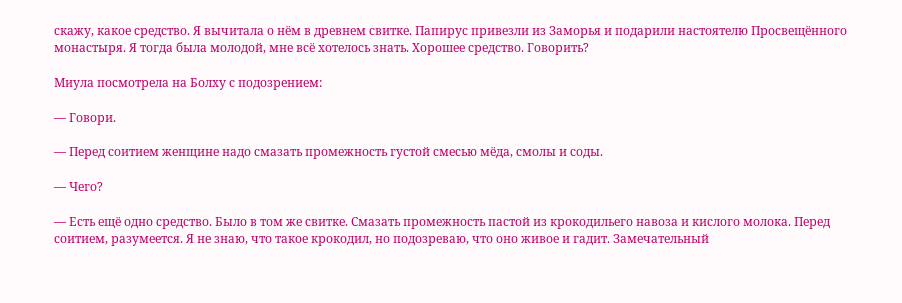скажу, какое средство. Я вычитала о нём в древнем свитке. Папирус привезли из Заморья и подарили настоятелю Просвещённого монастыря. Я тогда была молодой, мне всё хотелось знать. Хорошее средство. Говорить?

Миула посмотрела на Болху с подозрением:

— Говори.

— Перед соитием женщине надо смазать промежность густой смесью мёда, смолы и соды.

— Чего?

— Есть ещё одно средство. Было в том же свитке. Смазать промежность пастой из крокодильего навоза и кислого молока. Перед соитием, разумеется. Я не знаю, что такое крокодил, но подозреваю, что оно живое и гадит. Замечательный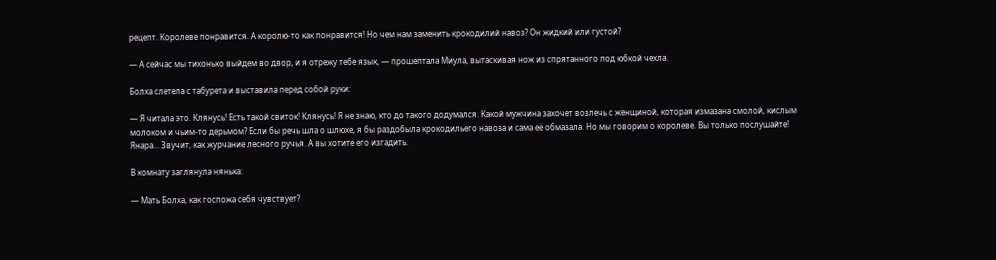рецепт. Королеве понравится. А королю-то как понравится! Но чем нам заменить крокодилий навоз? Он жидкий или густой?

— А сейчас мы тихонько выйдем во двор, и я отрежу тебе язык, — прошептала Миула, вытаскивая нож из спрятанного под юбкой чехла.

Болха слетела с табурета и выставила перед собой руки:

— Я читала это. Клянусь! Есть такой свиток! Клянусь! Я не знаю, кто до такого додумался. Какой мужчина захочет возлечь с женщиной, которая измазана смолой, кислым молоком и чьим-то дерьмом? Если бы речь шла о шлюхе, я бы раздобыла крокодильего навоза и сама её обмазала. Но мы говорим о королеве. Вы только послушайте! Янара… Звучит, как журчание лесного ручья. А вы хотите его изгадить.

В комнату заглянула нянька:

— Мать Болха, как госпожа себя чувствует?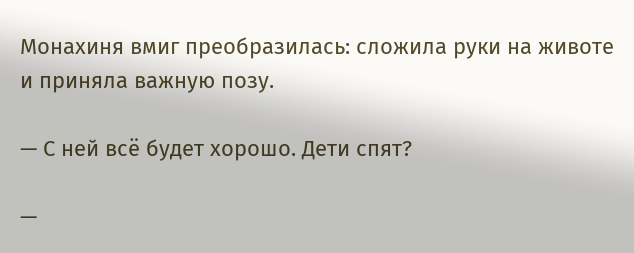Монахиня вмиг преобразилась: сложила руки на животе и приняла важную позу.

— С ней всё будет хорошо. Дети спят?

—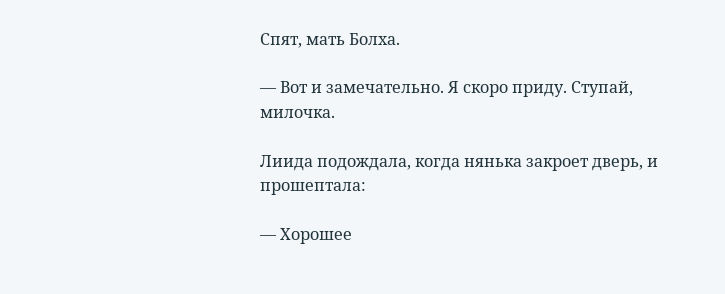Спят, мать Болха.

— Вот и замечательно. Я скоро приду. Ступай, милочка.

Лиида подождала, когда нянька закроет дверь, и прошептала:

— Хорошее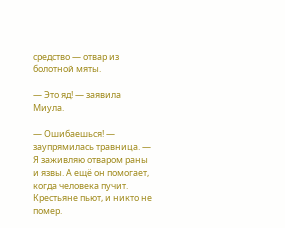средство — отвар из болотной мяты.

— Это яд! — заявила Миула.

— Ошибаешься! — заупрямилась травница. — Я заживляю отваром раны и язвы. А ещё он помогает, когда человека пучит. Крестьяне пьют, и никто не помер.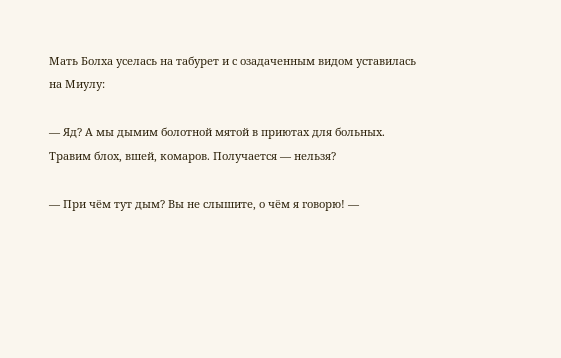Мать Болха уселась на табурет и с озадаченным видом уставилась на Миулу:

— Яд? А мы дымим болотной мятой в приютах для больных. Травим блох, вшей, комаров. Получается — нельзя?

— При чём тут дым? Вы не слышите, о чём я говорю! —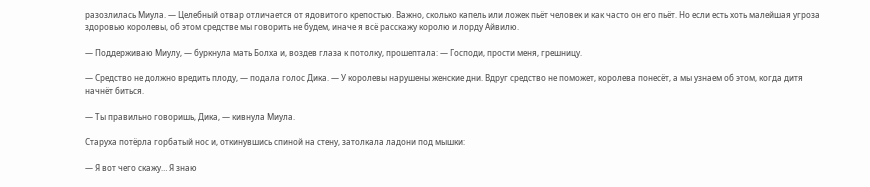разозлилась Миула. — Целебный отвар отличается от ядовитого крепостью. Важно, сколько капель или ложек пьёт человек и как часто он его пьёт. Но если есть хоть малейшая угроза здоровью королевы, об этом средстве мы говорить не будем, иначе я всё расскажу королю и лорду Айвилю.

— Поддерживаю Миулу, — буркнула мать Болха и, воздев глаза к потолку, прошептала: — Господи, прости меня, грешницу.

— Средство не должно вредить плоду, — подала голос Дика. — У королевы нарушены женские дни. Вдруг средство не поможет, королева понесёт, а мы узнаем об этом, когда дитя начнёт биться.

— Ты правильно говоришь, Дика, — кивнула Миула.

Старуха потёрла горбатый нос и, откинувшись спиной на стену, затолкала ладони под мышки:

— Я вот чего скажу… Я знаю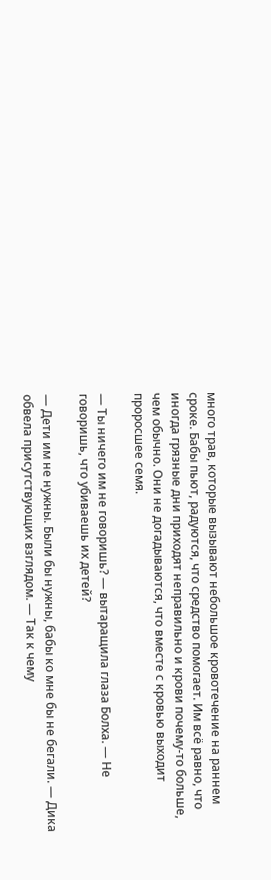много трав, которые вызывают небольшое кровотечение на раннем сроке. Бабы пьют, радуются, что средство помогает. Им всё равно, что иногда грязные дни приходят неправильно и крови почему-то больше, чем обычно. Они не догадываются, что вместе с кровью выходит проросшее семя.

— Ты ничего им не говоришь? — вытаращила глаза Болха. — Не говоришь, что убиваешь их детей?

— Дети им не нужны. Были бы нужны, бабы ко мне бы не бегали. — Дика обвела присутствующих взглядом. — Так к чему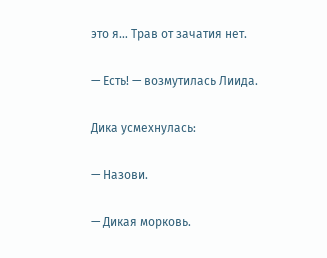это я… Трав от зачатия нет.

— Есть! — возмутилась Лиида.

Дика усмехнулась:

— Назови.

— Дикая морковь.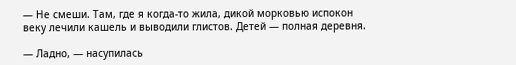— Не смеши. Там, где я когда-то жила, дикой морковью испокон веку лечили кашель и выводили глистов. Детей — полная деревня.

— Ладно, — насупилась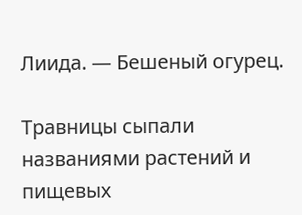Лиида. — Бешеный огурец.

Травницы сыпали названиями растений и пищевых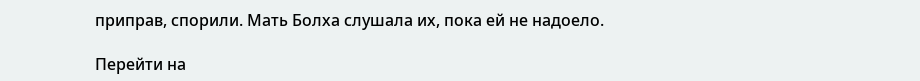приправ, спорили. Мать Болха слушала их, пока ей не надоело.

Перейти на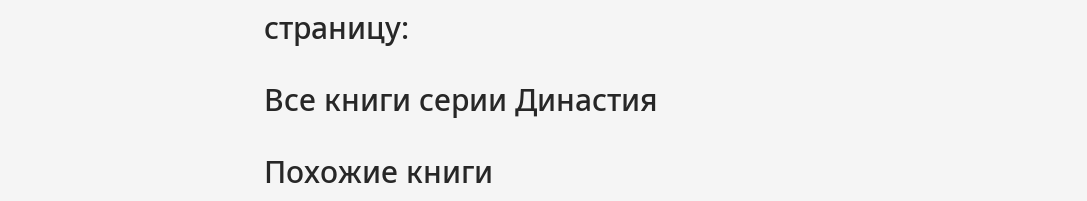страницу:

Все книги серии Династия

Похожие книги